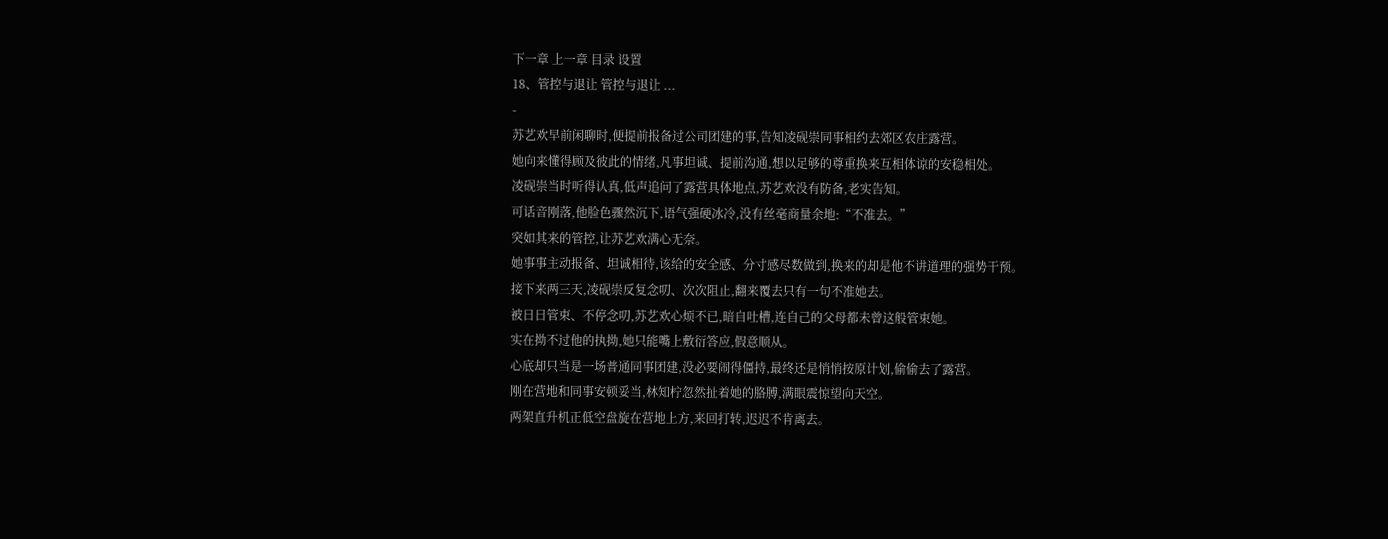下一章 上一章 目录 设置
18、管控与退让 管控与退让 ...
-
苏艺欢早前闲聊时,便提前报备过公司团建的事,告知凌砚崇同事相约去郊区农庄露营。
她向来懂得顾及彼此的情绪,凡事坦诚、提前沟通,想以足够的尊重换来互相体谅的安稳相处。
凌砚崇当时听得认真,低声追问了露营具体地点,苏艺欢没有防备,老实告知。
可话音刚落,他脸色骤然沉下,语气强硬冰冷,没有丝毫商量余地:“不准去。”
突如其来的管控,让苏艺欢满心无奈。
她事事主动报备、坦诚相待,该给的安全感、分寸感尽数做到,换来的却是他不讲道理的强势干预。
接下来两三天,凌砚崇反复念叨、次次阻止,翻来覆去只有一句不准她去。
被日日管束、不停念叨,苏艺欢心烦不已,暗自吐槽,连自己的父母都未曾这般管束她。
实在拗不过他的执拗,她只能嘴上敷衍答应,假意顺从。
心底却只当是一场普通同事团建,没必要闹得僵持,最终还是悄悄按原计划,偷偷去了露营。
刚在营地和同事安顿妥当,林知柠忽然扯着她的胳膊,满眼震惊望向天空。
两架直升机正低空盘旋在营地上方,来回打转,迟迟不肯离去。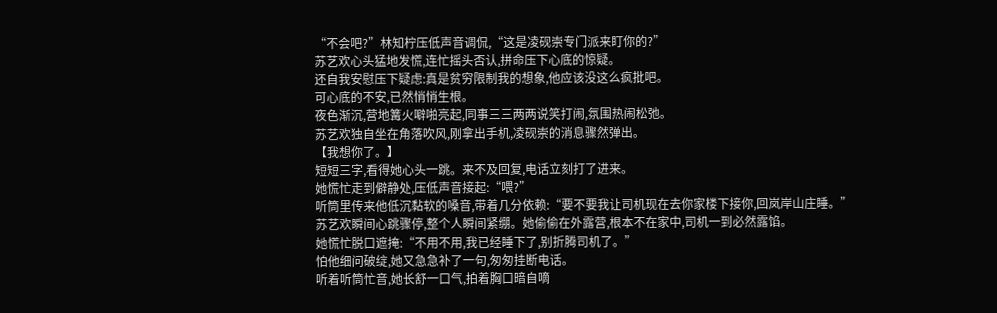“不会吧?”林知柠压低声音调侃,“这是凌砚崇专门派来盯你的?”
苏艺欢心头猛地发慌,连忙摇头否认,拼命压下心底的惊疑。
还自我安慰压下疑虑:真是贫穷限制我的想象,他应该没这么疯批吧。
可心底的不安,已然悄悄生根。
夜色渐沉,营地篝火噼啪亮起,同事三三两两说笑打闹,氛围热闹松弛。
苏艺欢独自坐在角落吹风,刚拿出手机,凌砚崇的消息骤然弹出。
【我想你了。】
短短三字,看得她心头一跳。来不及回复,电话立刻打了进来。
她慌忙走到僻静处,压低声音接起:“喂?”
听筒里传来他低沉黏软的嗓音,带着几分依赖:“要不要我让司机现在去你家楼下接你,回岚岸山庄睡。”
苏艺欢瞬间心跳骤停,整个人瞬间紧绷。她偷偷在外露营,根本不在家中,司机一到必然露馅。
她慌忙脱口遮掩:“不用不用,我已经睡下了,别折腾司机了。”
怕他细问破绽,她又急急补了一句,匆匆挂断电话。
听着听筒忙音,她长舒一口气,拍着胸口暗自嘀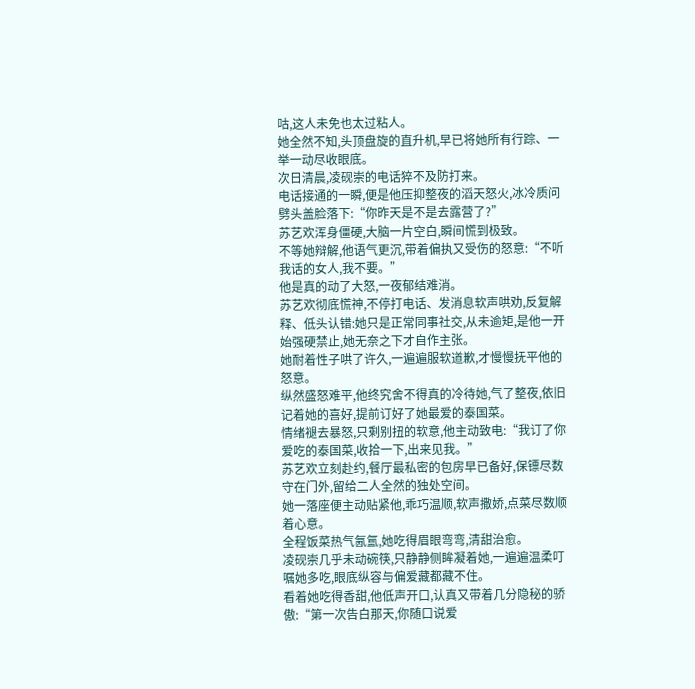咕,这人未免也太过粘人。
她全然不知,头顶盘旋的直升机,早已将她所有行踪、一举一动尽收眼底。
次日清晨,凌砚崇的电话猝不及防打来。
电话接通的一瞬,便是他压抑整夜的滔天怒火,冰冷质问劈头盖脸落下:“你昨天是不是去露营了?”
苏艺欢浑身僵硬,大脑一片空白,瞬间慌到极致。
不等她辩解,他语气更沉,带着偏执又受伤的怒意:“不听我话的女人,我不要。”
他是真的动了大怒,一夜郁结难消。
苏艺欢彻底慌神,不停打电话、发消息软声哄劝,反复解释、低头认错:她只是正常同事社交,从未逾矩,是他一开始强硬禁止,她无奈之下才自作主张。
她耐着性子哄了许久,一遍遍服软道歉,才慢慢抚平他的怒意。
纵然盛怒难平,他终究舍不得真的冷待她,气了整夜,依旧记着她的喜好,提前订好了她最爱的泰国菜。
情绪褪去暴怒,只剩别扭的软意,他主动致电:“我订了你爱吃的泰国菜,收拾一下,出来见我。”
苏艺欢立刻赴约,餐厅最私密的包房早已备好,保镖尽数守在门外,留给二人全然的独处空间。
她一落座便主动贴紧他,乖巧温顺,软声撒娇,点菜尽数顺着心意。
全程饭菜热气氤氲,她吃得眉眼弯弯,清甜治愈。
凌砚崇几乎未动碗筷,只静静侧眸凝着她,一遍遍温柔叮嘱她多吃,眼底纵容与偏爱藏都藏不住。
看着她吃得香甜,他低声开口,认真又带着几分隐秘的骄傲:“第一次告白那天,你随口说爱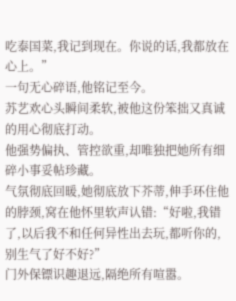吃泰国菜,我记到现在。你说的话,我都放在心上。”
一句无心碎语,他铭记至今。
苏艺欢心头瞬间柔软,被他这份笨拙又真诚的用心彻底打动。
他强势偏执、管控欲重,却唯独把她所有细碎小事妥帖珍藏。
气氛彻底回暖,她彻底放下芥蒂,伸手环住他的脖颈,窝在他怀里软声认错:“好啦,我错了,以后我不和任何异性出去玩,都听你的,别生气了好不好?”
门外保镖识趣退远,隔绝所有喧嚣。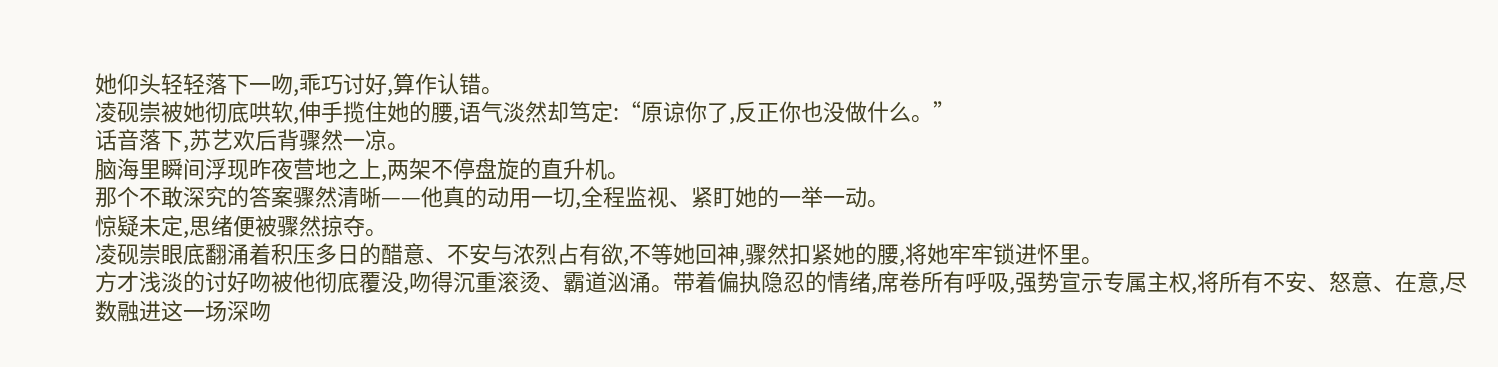她仰头轻轻落下一吻,乖巧讨好,算作认错。
凌砚崇被她彻底哄软,伸手揽住她的腰,语气淡然却笃定:“原谅你了,反正你也没做什么。”
话音落下,苏艺欢后背骤然一凉。
脑海里瞬间浮现昨夜营地之上,两架不停盘旋的直升机。
那个不敢深究的答案骤然清晰——他真的动用一切,全程监视、紧盯她的一举一动。
惊疑未定,思绪便被骤然掠夺。
凌砚崇眼底翻涌着积压多日的醋意、不安与浓烈占有欲,不等她回神,骤然扣紧她的腰,将她牢牢锁进怀里。
方才浅淡的讨好吻被他彻底覆没,吻得沉重滚烫、霸道汹涌。带着偏执隐忍的情绪,席卷所有呼吸,强势宣示专属主权,将所有不安、怒意、在意,尽数融进这一场深吻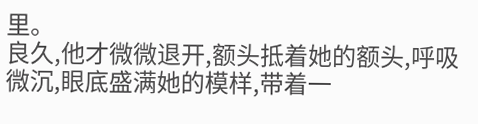里。
良久,他才微微退开,额头抵着她的额头,呼吸微沉,眼底盛满她的模样,带着一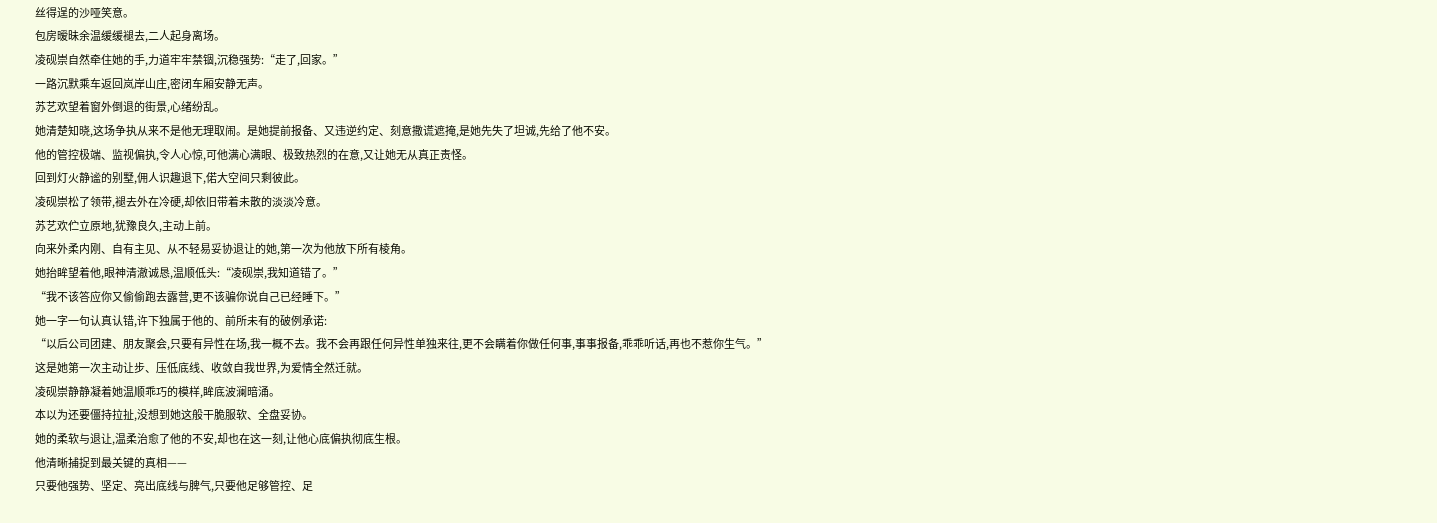丝得逞的沙哑笑意。
包房暧昧余温缓缓褪去,二人起身离场。
凌砚崇自然牵住她的手,力道牢牢禁锢,沉稳强势:“走了,回家。”
一路沉默乘车返回岚岸山庄,密闭车厢安静无声。
苏艺欢望着窗外倒退的街景,心绪纷乱。
她清楚知晓,这场争执从来不是他无理取闹。是她提前报备、又违逆约定、刻意撒谎遮掩,是她先失了坦诚,先给了他不安。
他的管控极端、监视偏执,令人心惊,可他满心满眼、极致热烈的在意,又让她无从真正责怪。
回到灯火静谧的别墅,佣人识趣退下,偌大空间只剩彼此。
凌砚崇松了领带,褪去外在冷硬,却依旧带着未散的淡淡冷意。
苏艺欢伫立原地,犹豫良久,主动上前。
向来外柔内刚、自有主见、从不轻易妥协退让的她,第一次为他放下所有棱角。
她抬眸望着他,眼神清澈诚恳,温顺低头:“凌砚崇,我知道错了。”
“我不该答应你又偷偷跑去露营,更不该骗你说自己已经睡下。”
她一字一句认真认错,许下独属于他的、前所未有的破例承诺:
“以后公司团建、朋友聚会,只要有异性在场,我一概不去。我不会再跟任何异性单独来往,更不会瞒着你做任何事,事事报备,乖乖听话,再也不惹你生气。”
这是她第一次主动让步、压低底线、收敛自我世界,为爱情全然迁就。
凌砚崇静静凝着她温顺乖巧的模样,眸底波澜暗涌。
本以为还要僵持拉扯,没想到她这般干脆服软、全盘妥协。
她的柔软与退让,温柔治愈了他的不安,却也在这一刻,让他心底偏执彻底生根。
他清晰捕捉到最关键的真相——
只要他强势、坚定、亮出底线与脾气,只要他足够管控、足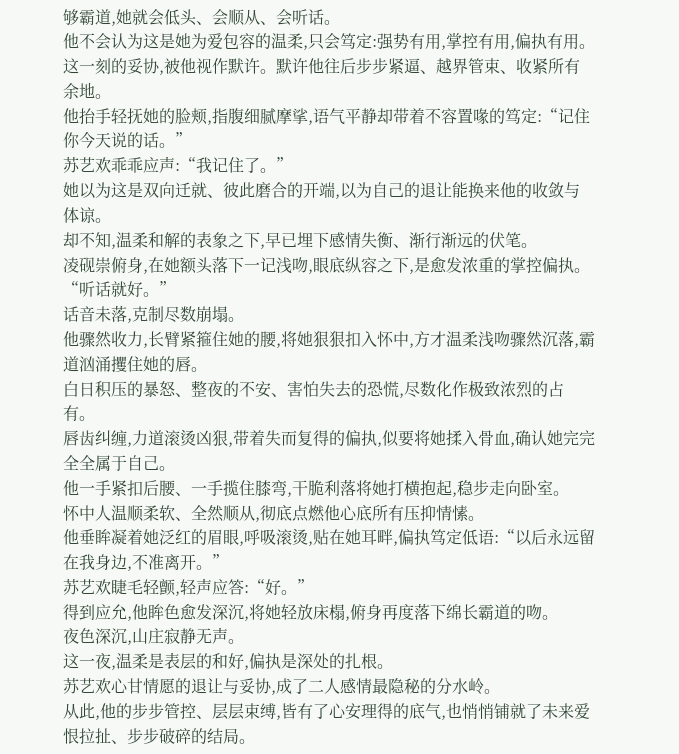够霸道,她就会低头、会顺从、会听话。
他不会认为这是她为爱包容的温柔,只会笃定:强势有用,掌控有用,偏执有用。
这一刻的妥协,被他视作默许。默许他往后步步紧逼、越界管束、收紧所有余地。
他抬手轻抚她的脸颊,指腹细腻摩挲,语气平静却带着不容置喙的笃定:“记住你今天说的话。”
苏艺欢乖乖应声:“我记住了。”
她以为这是双向迁就、彼此磨合的开端,以为自己的退让能换来他的收敛与体谅。
却不知,温柔和解的表象之下,早已埋下感情失衡、渐行渐远的伏笔。
凌砚崇俯身,在她额头落下一记浅吻,眼底纵容之下,是愈发浓重的掌控偏执。
“听话就好。”
话音未落,克制尽数崩塌。
他骤然收力,长臂紧箍住她的腰,将她狠狠扣入怀中,方才温柔浅吻骤然沉落,霸道汹涌攫住她的唇。
白日积压的暴怒、整夜的不安、害怕失去的恐慌,尽数化作极致浓烈的占有。
唇齿纠缠,力道滚烫凶狠,带着失而复得的偏执,似要将她揉入骨血,确认她完完全全属于自己。
他一手紧扣后腰、一手揽住膝弯,干脆利落将她打横抱起,稳步走向卧室。
怀中人温顺柔软、全然顺从,彻底点燃他心底所有压抑情愫。
他垂眸凝着她泛红的眉眼,呼吸滚烫,贴在她耳畔,偏执笃定低语:“以后永远留在我身边,不准离开。”
苏艺欢睫毛轻颤,轻声应答:“好。”
得到应允,他眸色愈发深沉,将她轻放床榻,俯身再度落下绵长霸道的吻。
夜色深沉,山庄寂静无声。
这一夜,温柔是表层的和好,偏执是深处的扎根。
苏艺欢心甘情愿的退让与妥协,成了二人感情最隐秘的分水岭。
从此,他的步步管控、层层束缚,皆有了心安理得的底气,也悄悄铺就了未来爱恨拉扯、步步破碎的结局。